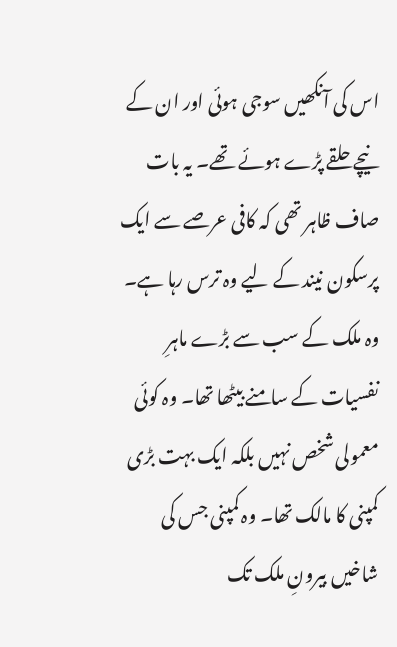اس کی آنکھیں سوجی ہوئی اور ان کے نیچے حلقے پڑے ہوئے تھے۔ یہ بات صاف ظاہر تھی کہ کافی عرصے سے ایک پرسکون نیند کے لیے وہ ترس رہا ہے۔ وہ ملک کے سب سے بڑے ماہرِ نفسیات کے سامنے بیٹھا تھا۔ وہ کوئی معمولی شخص نہیں بلکہ ایک بہت بڑی کمپنی کا مالک تھا۔ وہ کمپنی جس کی شاخیں بیرونِ ملک تک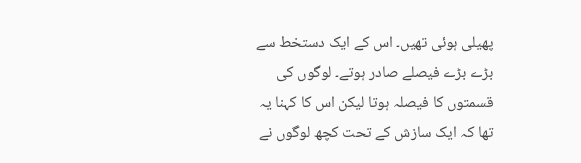پھیلی ہوئی تھیں۔ اس کے ایک دستخط سے بڑے بڑے فیصلے صادر ہوتے۔ لوگوں کی قسمتوں کا فیصلہ ہوتا لیکن اس کا کہنا یہ تھا کہ ایک سازش کے تحت کچھ لوگوں نے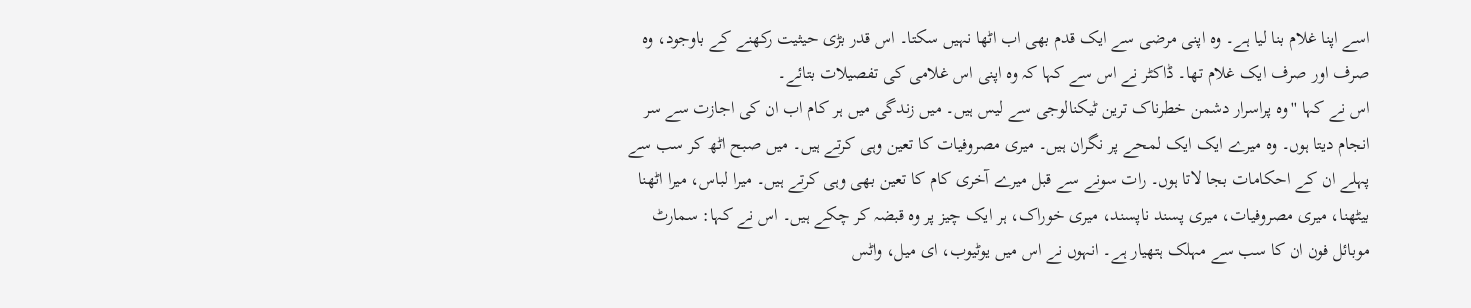اسے اپنا غلام بنا لیا ہے۔ وہ اپنی مرضی سے ایک قدم بھی اب اٹھا نہیں سکتا۔ اس قدر بڑی حیثیت رکھنے کے باوجود، وہ صرف اور صرف ایک غلام تھا۔ ڈاکٹر نے اس سے کہا کہ وہ اپنی اس غلامی کی تفصیلات بتائے۔
اس نے کہا ''وہ پراسرار دشمن خطرناک ترین ٹیکنالوجی سے لیس ہیں۔ میں زندگی میں ہر کام اب ان کی اجازت سے سر انجام دیتا ہوں۔ وہ میرے ایک ایک لمحے پر نگران ہیں۔ میری مصروفیات کا تعین وہی کرتے ہیں۔ میں صبح اٹھ کر سب سے پہلے ان کے احکامات بجا لاتا ہوں۔ رات سونے سے قبل میرے آخری کام کا تعین بھی وہی کرتے ہیں۔ میرا لباس، میرا اٹھنا بیٹھنا، میری مصروفیات، میری پسند ناپسند، میری خوراک، ہر ایک چیز پر وہ قبضہ کر چکے ہیں۔ اس نے کہا: سمارٹ موبائل فون ان کا سب سے مہلک ہتھیار ہے۔ انہوں نے اس میں یوٹیوب، ای میل، واٹس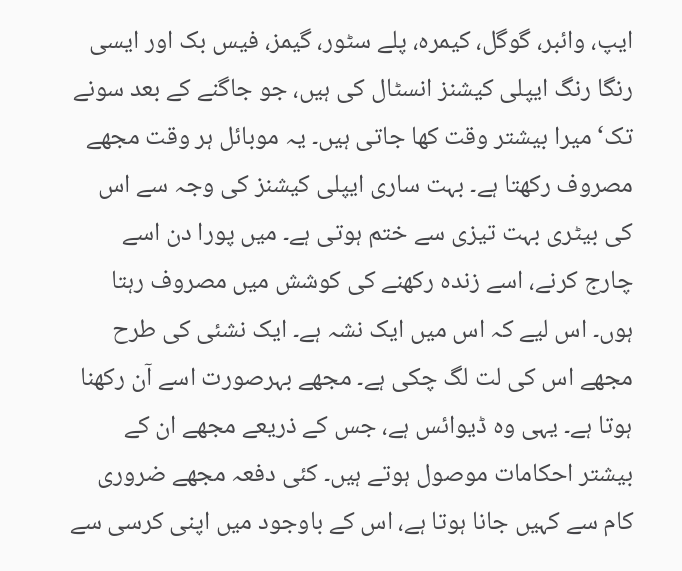ایپ، وائبر، گوگل، کیمرہ، پلے سٹور، گیمز، فیس بک اور ایسی رنگا رنگ ایپلی کیشنز انسٹال کی ہیں، جو جاگنے کے بعد سونے تک‘ میرا بیشتر وقت کھا جاتی ہیں۔ یہ موبائل ہر وقت مجھے مصروف رکھتا ہے۔ بہت ساری ایپلی کیشنز کی وجہ سے اس کی بیٹری بہت تیزی سے ختم ہوتی ہے۔ میں پورا دن اسے چارج کرنے، اسے زندہ رکھنے کی کوشش میں مصروف رہتا ہوں۔ اس لیے کہ اس میں ایک نشہ ہے۔ ایک نشئی کی طرح مجھے اس کی لت لگ چکی ہے۔ مجھے بہرصورت اسے آن رکھنا ہوتا ہے۔ یہی وہ ڈیوائس ہے، جس کے ذریعے مجھے ان کے بیشتر احکامات موصول ہوتے ہیں۔ کئی دفعہ مجھے ضروری کام سے کہیں جانا ہوتا ہے، اس کے باوجود میں اپنی کرسی سے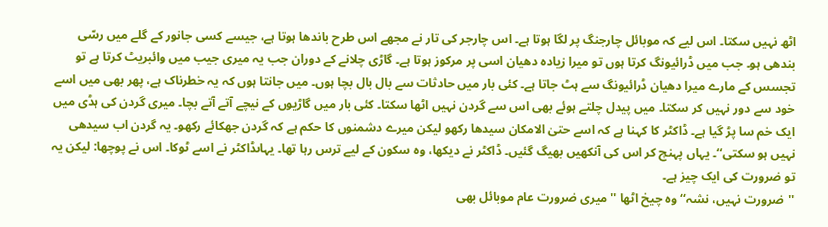اٹھ نہیں سکتا۔ اس لیے کہ موبائل چارجنگ پر لگا ہوتا ہے۔ اس چارجر کی تار نے مجھے اس طرح باندھا ہوتا ہے، جیسے کسی جانور کے گلے میں رسّی بندھی ہو۔ جب میں ڈرائیونگ کرتا ہوں تو میرا زیادہ دھیان اسی پر مرکوز ہوتا ہے۔ گاڑی چلانے کے دوران جب یہ میری جیب میں وائبریٹ کرتا ہے تو تجسس کے مارے میرا دھیان ڈرائیونگ سے ہٹ جاتا ہے۔ کئی بار میں حادثات سے بال بال بچا ہوں۔ میں جانتا ہوں کہ یہ خطرناک ہے، پھر بھی میں اسے خود سے دور نہیں کر سکتا۔ میں پیدل چلتے ہوئے بھی اس سے گردن نہیں اٹھا سکتا۔ کئی بار میں گاڑیوں کے نیچے آتے آتے بچا۔ میری گردن کی ہڈی میں ایک خم سا پڑ گیا ہے۔ ڈاکٹر کا کہنا ہے کہ اسے حتیٰ الامکان سیدھا رکھو لیکن میرے دشمنوں کا حکم ہے کہ گردن جھکائے رکھو۔ یہ گردن اب سیدھی نہیں ہو سکتی‘‘۔ یہاں پہنچ کر اس کی آنکھیں بھیگ گئیں۔ ڈاکٹر نے دیکھا، وہ سکون کے لیے ترس رہا تھا۔ یہاںڈاکٹر نے اسے ٹوکا۔ اس نے پوچھا: لیکن یہ تو ضرورت کی ایک چیز ہے۔
''ضرورت نہیں، نشہ‘‘ وہ چیخ اٹھا ''میری ضرورت عام موبائل بھی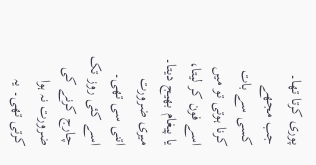پوری کرتا تھا۔ جب مجھے کسی سے بات کرنا ہوتی تو میں اسے فون کر لیتا، یا پیغام بھیج دیتا۔ میری ضرورت اتنی سی تھی۔ اسے کئی روز تک چارج کرنے کی ضرورت نہ ہوا کرتی تھی۔ یہ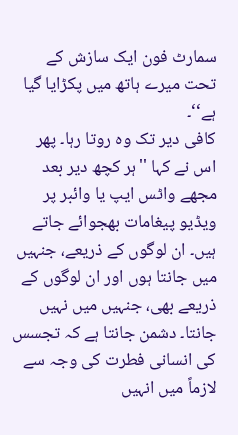سمارٹ فون ایک سازش کے تحت میرے ہاتھ میں پکڑایا گیا ہے‘‘۔
کافی دیر تک وہ روتا رہا۔ پھر اس نے کہا ''ہر کچھ دیر بعد مجھے واٹس ایپ یا وائبر پر ویڈیو پیغامات بھجوائے جاتے ہیں۔ ان لوگوں کے ذریعے، جنہیں میں جانتا ہوں اور ان لوگوں کے ذریعے بھی، جنہیں میں نہیں جانتا۔ دشمن جانتا ہے کہ تجسس کی انسانی فطرت کی وجہ سے لازماً میں انہیں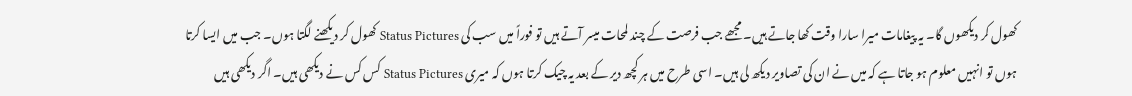کھول کر دیکھوں گا۔ یہ پیغامات میرا سارا وقت کھا جاتے ہیں۔ مجھے جب فرصت کے چند لمحات میسر آتے ہیں تو فوراً میں سب کی Status Pictures کھول کر دیکھنے لگتا ہوں۔ جب میں ایسا کرتا ہوں تو انہیں معلوم ہو جاتا ہے کہ میں نے ان کی تصاویر دیکھ لی ہیں۔ اسی طرح میں ہر کچھ دیر کے بعد یہ چیک کرتا ہوں کہ میری Status Pictures کس کس نے دیکھی ہیں۔ اگر دیکھی ہیں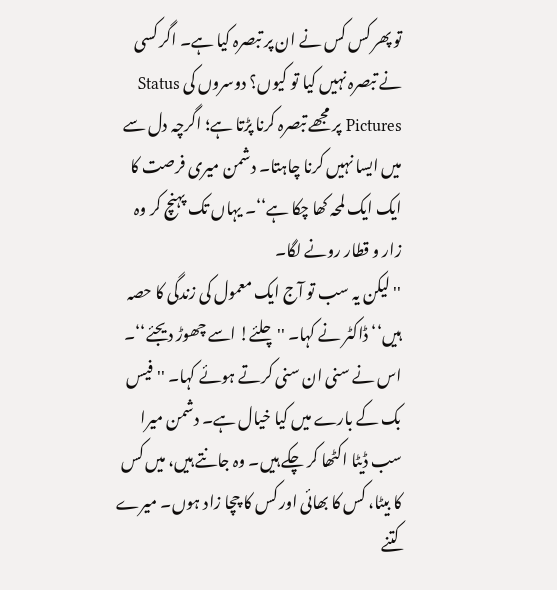تو پھر کس کس نے ان پر تبصرہ کیا ہے۔ اگر کسی نے تبصرہ نہیں کیا تو کیوں؟ دوسروں کی Status Pictures پر مجھے تبصرہ کرنا پڑتا ہے؛ اگرچہ دل سے میں ایسا نہیں کرنا چاہتا۔ دشمن میری فرصت کا ایک ایک لمحہ کھا چکا ہے‘‘۔ یہاں تک پہنچ کر وہ زار و قطار رونے لگا۔
''لیکن یہ سب تو آج ایک معمول کی زندگی کا حصہ ہیں‘‘ ڈاکٹر نے کہا۔ ''چلئے! اسے چھوڑ دیجئے‘‘۔ اس نے سنی ان سنی کرتے ہوئے کہا۔ ''فیس بک کے بارے میں کیا خیال ہے۔ دشمن میرا سب ڈیٹا اکٹھا کر چکے ہیں۔ وہ جانتے ہیں، میں کس کا بیٹا، کس کا بھائی اور کس کا چچا زاد ہوں۔ میرے کتنے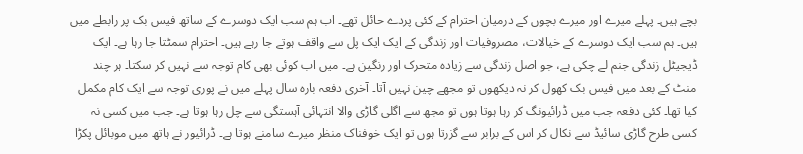بچے ہیں۔ پہلے میرے اور میرے بچوں کے درمیان احترام کے کئی پردے حائل تھے۔ اب ہم سب ایک دوسرے کے ساتھ فیس بک پر رابطے میں ہیں۔ ہم سب ایک دوسرے کے خیالات، مصروفیات اور زندگی کے ایک ایک پل سے واقف ہوتے جا رہے ہیں۔ احترام سمٹتا جا رہا ہے۔ ایک ڈیجیٹل زندگی جنم لے چکی ہے، جو اصل زندگی سے زیادہ متحرک اور رنگین ہے۔ میں اب کوئی بھی کام توجہ سے نہیں کر سکتا۔ ہر چند منٹ کے بعد میں فیس بک کھول کر نہ دیکھوں تو مجھے چین نہیں آتا۔ آخری دفعہ بارہ سال پہلے میں نے پوری توجہ سے ایک کام مکمل کیا تھا۔ کئی دفعہ جب میں ڈرائیونگ کر رہا ہوتا ہوں تو مجھ سے اگلی گاڑی والا انتہائی آہستگی سے چل رہا ہوتا ہے۔ جب میں کسی نہ کسی طرح گاڑی سائیڈ سے نکال کر اس کے برابر سے گزرتا ہوں تو ایک خوفناک منظر میرے سامنے ہوتا ہے۔ ڈرائیور نے ہاتھ میں موبائل پکڑا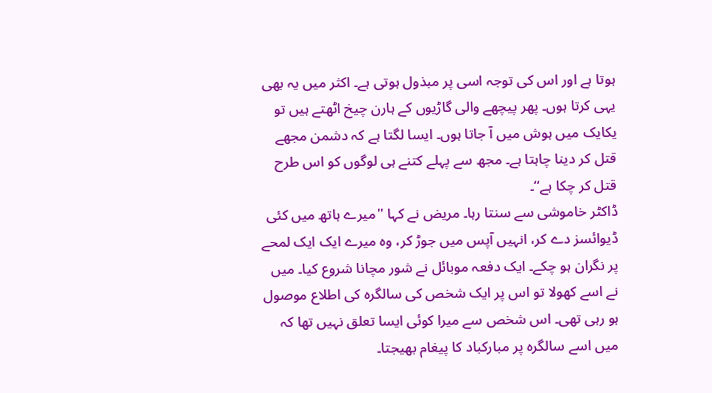ہوتا ہے اور اس کی توجہ اسی پر مبذول ہوتی ہے۔ اکثر میں یہ بھی یہی کرتا ہوں۔ پھر پیچھے والی گاڑیوں کے ہارن چیخ اٹھتے ہیں تو یکایک میں ہوش میں آ جاتا ہوں۔ ایسا لگتا ہے کہ دشمن مجھے قتل کر دینا چاہتا ہے۔ مجھ سے پہلے کتنے ہی لوگوں کو اس طرح قتل کر چکا ہے‘‘۔
ڈاکٹر خاموشی سے سنتا رہا۔ مریض نے کہا ''میرے ہاتھ میں کئی ڈیوائسز دے کر، انہیں آپس میں جوڑ کر، وہ میرے ایک ایک لمحے پر نگران ہو چکے۔ ایک دفعہ موبائل نے شور مچانا شروع کیا۔ میں نے اسے کھولا تو اس پر ایک شخص کی سالگرہ کی اطلاع موصول ہو رہی تھی۔ اس شخص سے میرا کوئی ایسا تعلق نہیں تھا کہ میں اسے سالگرہ پر مبارکباد کا پیغام بھیجتا۔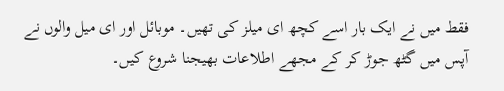فقط میں نے ایک بار اسے کچھ ای میلز کی تھیں۔ موبائل اور ای میل والوں نے آپس میں گٹھ جوڑ کر کے مجھے اطلاعات بھیجنا شروع کیں۔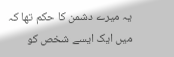یہ میرے دشمن کا حکم تھا کہ میں ایک ایسے شخص کو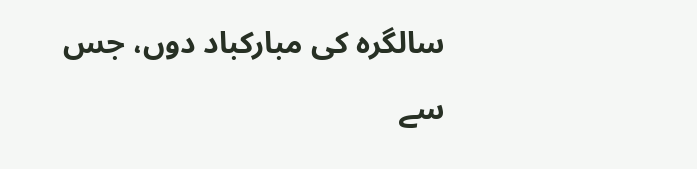سالگرہ کی مبارکباد دوں، جس سے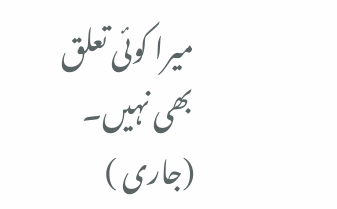میرا کوئی تعلق بھی نہیں۔
(جاری )